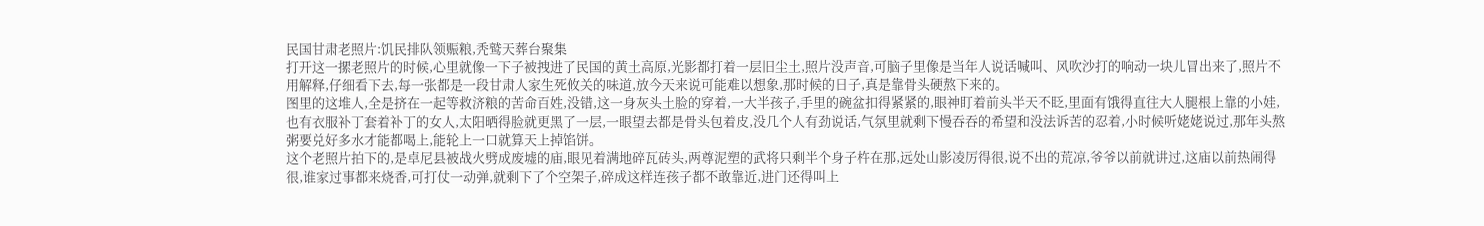民国甘肃老照片:饥民排队领赈粮,秃鹫天葬台聚集
打开这一摞老照片的时候,心里就像一下子被拽进了民国的黄土高原,光影都打着一层旧尘土,照片没声音,可脑子里像是当年人说话喊叫、风吹沙打的响动一块儿冒出来了,照片不用解释,仔细看下去,每一张都是一段甘肃人家生死攸关的味道,放今天来说可能难以想象,那时候的日子,真是靠骨头硬熬下来的。
图里的这堆人,全是挤在一起等救济粮的苦命百姓,没错,这一身灰头土脸的穿着,一大半孩子,手里的碗盆扣得紧紧的,眼神盯着前头半天不眨,里面有饿得直往大人腿根上靠的小娃,也有衣服补丁套着补丁的女人,太阳晒得脸就更黑了一层,一眼望去都是骨头包着皮,没几个人有劲说话,气氛里就剩下慢吞吞的希望和没法诉苦的忍着,小时候听姥姥说过,那年头熬粥要兑好多水才能都喝上,能轮上一口就算天上掉馅饼。
这个老照片拍下的,是卓尼县被战火劈成废墟的庙,眼见着满地碎瓦砖头,两尊泥塑的武将只剩半个身子杵在那,远处山影凌厉得很,说不出的荒凉,爷爷以前就讲过,这庙以前热闹得很,谁家过事都来烧香,可打仗一动弹,就剩下了个空架子,碎成这样连孩子都不敢靠近,进门还得叫上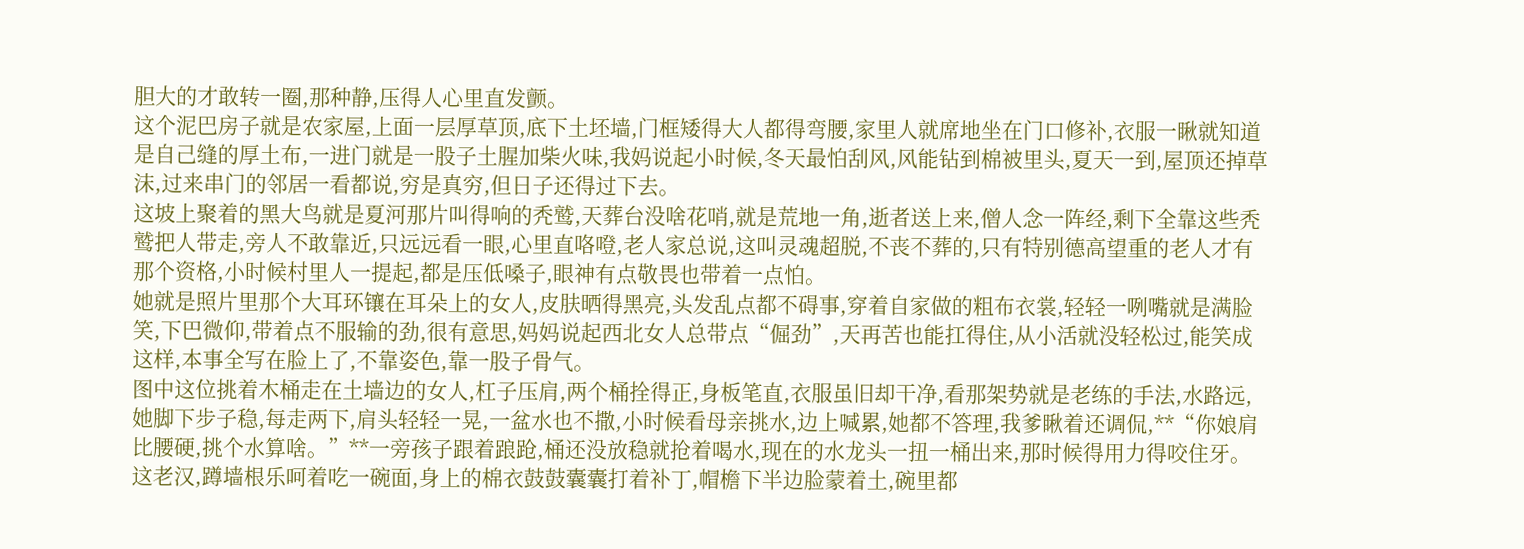胆大的才敢转一圈,那种静,压得人心里直发颤。
这个泥巴房子就是农家屋,上面一层厚草顶,底下土坯墙,门框矮得大人都得弯腰,家里人就席地坐在门口修补,衣服一瞅就知道是自己缝的厚土布,一进门就是一股子土腥加柴火味,我妈说起小时候,冬天最怕刮风,风能钻到棉被里头,夏天一到,屋顶还掉草沫,过来串门的邻居一看都说,穷是真穷,但日子还得过下去。
这坡上聚着的黑大鸟就是夏河那片叫得响的秃鹫,天葬台没啥花哨,就是荒地一角,逝者送上来,僧人念一阵经,剩下全靠这些秃鹫把人带走,旁人不敢靠近,只远远看一眼,心里直咯噔,老人家总说,这叫灵魂超脱,不丧不葬的,只有特别德高望重的老人才有那个资格,小时候村里人一提起,都是压低嗓子,眼神有点敬畏也带着一点怕。
她就是照片里那个大耳环镶在耳朵上的女人,皮肤晒得黑亮,头发乱点都不碍事,穿着自家做的粗布衣裳,轻轻一咧嘴就是满脸笑,下巴微仰,带着点不服输的劲,很有意思,妈妈说起西北女人总带点“倔劲”,天再苦也能扛得住,从小活就没轻松过,能笑成这样,本事全写在脸上了,不靠姿色,靠一股子骨气。
图中这位挑着木桶走在土墙边的女人,杠子压肩,两个桶拴得正,身板笔直,衣服虽旧却干净,看那架势就是老练的手法,水路远,她脚下步子稳,每走两下,肩头轻轻一晃,一盆水也不撒,小时候看母亲挑水,边上喊累,她都不答理,我爹瞅着还调侃,**“你娘肩比腰硬,挑个水算啥。”**一旁孩子跟着踉跄,桶还没放稳就抢着喝水,现在的水龙头一扭一桶出来,那时候得用力得咬住牙。
这老汉,蹲墙根乐呵着吃一碗面,身上的棉衣鼓鼓囊囊打着补丁,帽檐下半边脸蒙着土,碗里都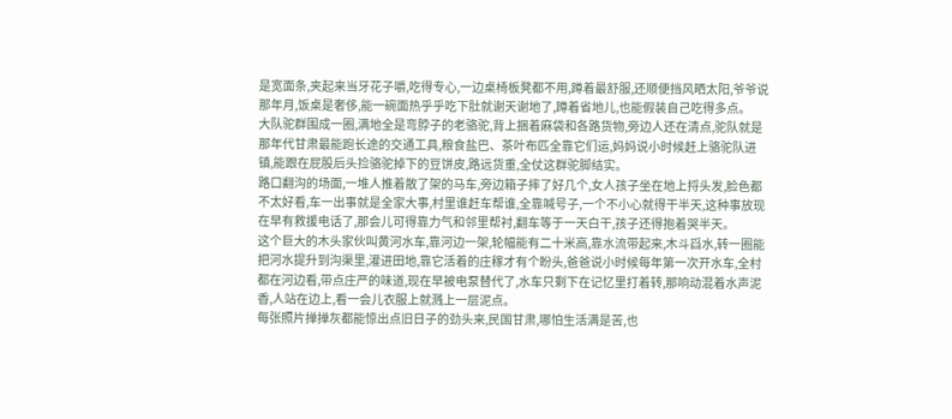是宽面条,夹起来当牙花子嚼,吃得专心,一边桌椅板凳都不用,蹲着最舒服,还顺便挡风晒太阳,爷爷说那年月,饭桌是奢侈,能一碗面热乎乎吃下肚就谢天谢地了,蹲着省地儿,也能假装自己吃得多点。
大队驼群围成一圈,满地全是弯脖子的老骆驼,背上捆着麻袋和各路货物,旁边人还在清点,驼队就是那年代甘肃最能跑长途的交通工具,粮食盐巴、茶叶布匹全靠它们运,妈妈说小时候赶上骆驼队进镇,能跟在屁股后头捡骆驼掉下的豆饼皮,路远货重,全仗这群驼脚结实。
路口翻沟的场面,一堆人推着散了架的马车,旁边箱子摔了好几个,女人孩子坐在地上捋头发,脸色都不太好看,车一出事就是全家大事,村里谁赶车帮谁,全靠喊号子,一个不小心就得干半天,这种事放现在早有救援电话了,那会儿可得靠力气和邻里帮衬,翻车等于一天白干,孩子还得抱着哭半天。
这个巨大的木头家伙叫黄河水车,靠河边一架,轮幅能有二十米高,靠水流带起来,木斗舀水,转一圈能把河水提升到沟渠里,灌进田地,靠它活着的庄稼才有个盼头,爸爸说小时候每年第一次开水车,全村都在河边看,带点庄严的味道,现在早被电泵替代了,水车只剩下在记忆里打着转,那响动混着水声泥香,人站在边上,看一会儿衣服上就溅上一层泥点。
每张照片掸掸灰都能惊出点旧日子的劲头来,民国甘肃,哪怕生活满是苦,也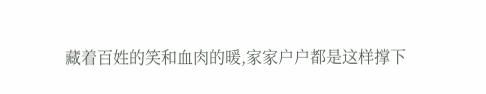藏着百姓的笑和血肉的暖,家家户户都是这样撑下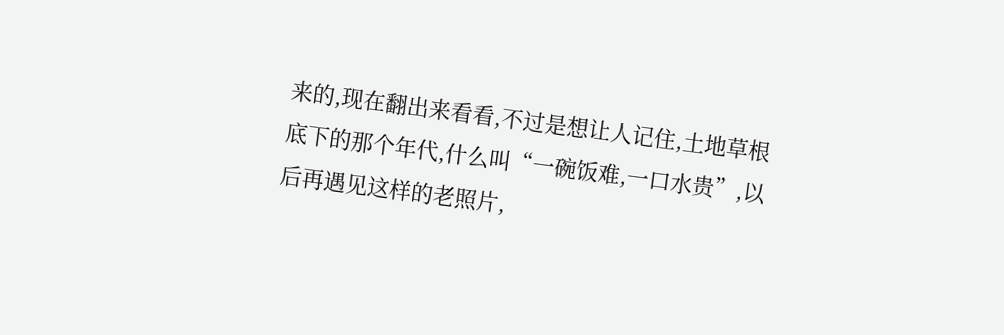来的,现在翻出来看看,不过是想让人记住,土地草根底下的那个年代,什么叫“一碗饭难,一口水贵”,以后再遇见这样的老照片,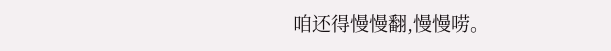咱还得慢慢翻,慢慢唠。